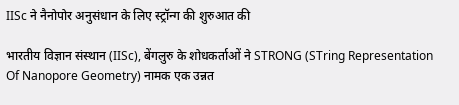IISc ने नैनोपोर अनुसंधान के लिए स्ट्रॉन्ग की शुरुआत की

भारतीय विज्ञान संस्थान (IISc), बेंगलुरु के शोधकर्ताओं ने STRONG (STring Representation Of Nanopore Geometry) नामक एक उन्नत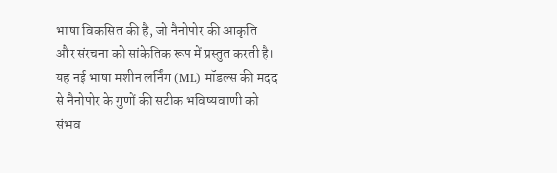भाषा विकसित की है, जो नैनोपोर की आकृति और संरचना को सांकेतिक रूप में प्रस्तुत करती है। यह नई भाषा मशीन लर्निंग (ML) मॉडल्स की मदद से नैनोपोर के गुणों की सटीक भविष्यवाणी को संभव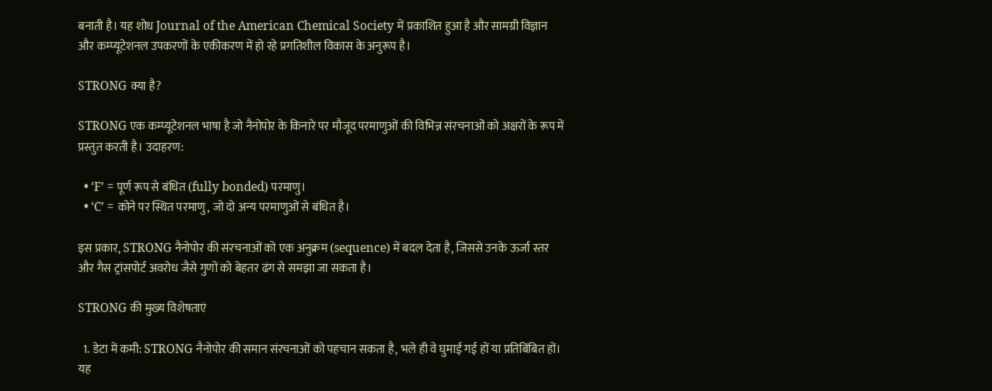बनाती है। यह शोध Journal of the American Chemical Society में प्रकाशित हुआ है और सामग्री विज्ञान और कम्प्यूटेशनल उपकरणों के एकीकरण में हो रहे प्रगतिशील विकास के अनुरूप है।

STRONG क्या है?

STRONG एक कम्प्यूटेशनल भाषा है जो नैनोपोर के किनारे पर मौजूद परमाणुओं की विभिन्न संरचनाओं को अक्षरों के रूप में प्रस्तुत करती है। उदाहरण:

  • ‘F’ = पूर्ण रूप से बंधित (fully bonded) परमाणु।
  • ‘C’ = कोने पर स्थित परमाणु, जो दो अन्य परमाणुओं से बंधित है।

इस प्रकार, STRONG नैनोपोर की संरचनाओं को एक अनुक्रम (sequence) में बदल देता है, जिससे उनके ऊर्जा स्तर और गैस ट्रांसपोर्ट अवरोध जैसे गुणों को बेहतर ढंग से समझा जा सकता है।

STRONG की मुख्य विशेषताएं

  1. डेटा में कमी: STRONG नैनोपोर की समान संरचनाओं को पहचान सकता है, भले ही वे घुमाई गई हों या प्रतिबिंबित हों। यह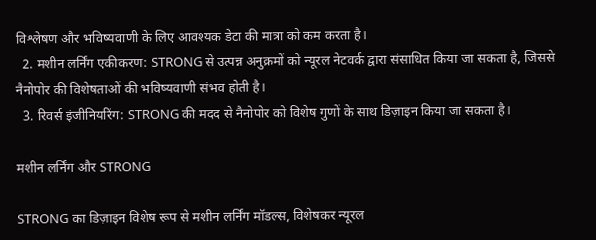विश्लेषण और भविष्यवाणी के लिए आवश्यक डेटा की मात्रा को कम करता है।
  2. मशीन लर्निंग एकीकरण: STRONG से उत्पन्न अनुक्रमों को न्यूरल नेटवर्क द्वारा संसाधित किया जा सकता है, जिससे नैनोपोर की विशेषताओं की भविष्यवाणी संभव होती है।
  3. रिवर्स इंजीनियरिंग: STRONG की मदद से नैनोपोर को विशेष गुणों के साथ डिज़ाइन किया जा सकता है।

मशीन लर्निंग और STRONG

STRONG का डिज़ाइन विशेष रूप से मशीन लर्निंग मॉडल्स, विशेषकर न्यूरल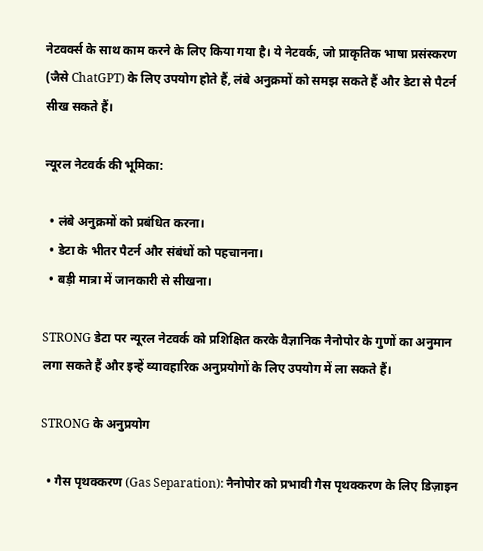नेटवर्क्स के साथ काम करने के लिए किया गया है। ये नेटवर्क, जो प्राकृतिक भाषा प्रसंस्करण (जैसे ChatGPT) के लिए उपयोग होते हैं, लंबे अनुक्रमों को समझ सकते हैं और डेटा से पैटर्न सीख सकते हैं।

न्यूरल नेटवर्क की भूमिका:

  • लंबे अनुक्रमों को प्रबंधित करना।
  • डेटा के भीतर पैटर्न और संबंधों को पहचानना।
  • बड़ी मात्रा में जानकारी से सीखना।

STRONG डेटा पर न्यूरल नेटवर्क को प्रशिक्षित करके वैज्ञानिक नैनोपोर के गुणों का अनुमान लगा सकते हैं और इन्हें व्यावहारिक अनुप्रयोगों के लिए उपयोग में ला सकते हैं।

STRONG के अनुप्रयोग

  • गैस पृथक्करण (Gas Separation): नैनोपोर को प्रभावी गैस पृथक्करण के लिए डिज़ाइन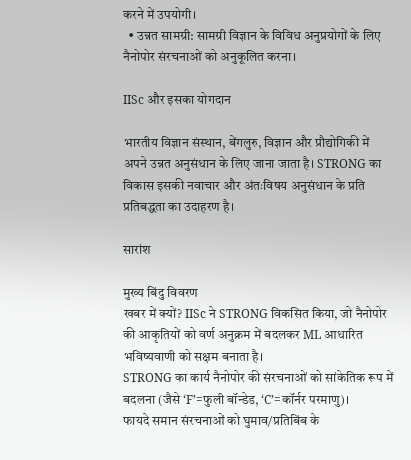करने में उपयोगी।
  • उन्नत सामग्री: सामग्री विज्ञान के विविध अनुप्रयोगों के लिए नैनोपोर संरचनाओं को अनुकूलित करना।

IISc और इसका योगदान

भारतीय विज्ञान संस्थान, बेंगलुरु, विज्ञान और प्रौद्योगिकी में अपने उन्नत अनुसंधान के लिए जाना जाता है। STRONG का विकास इसकी नवाचार और अंतःविषय अनुसंधान के प्रति प्रतिबद्धता का उदाहरण है।

सारांश

मुख्य बिंदु विवरण
खबर में क्यों? IISc ने STRONG विकसित किया, जो नैनोपोर की आकृतियों को वर्ण अनुक्रम में बदलकर ML आधारित भविष्यवाणी को सक्षम बनाता है।
STRONG का कार्य नैनोपोर की संरचनाओं को सांकेतिक रूप में बदलना (जैसे ‘F’=फुली बॉन्डेड, ‘C’=कॉर्नर परमाणु)।
फायदे समान संरचनाओं को घुमाव/प्रतिबिंब के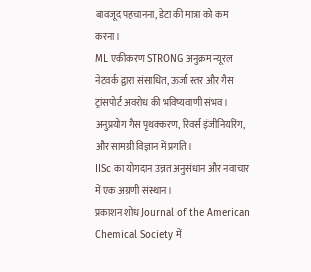बावजूद पहचानना, डेटा की मात्रा को कम करना।
ML एकीकरण STRONG अनुक्रम न्यूरल नेटवर्क द्वारा संसाधित, ऊर्जा स्तर और गैस ट्रांसपोर्ट अवरोध की भविष्यवाणी संभव।
अनुप्रयोग गैस पृथक्करण, रिवर्स इंजीनियरिंग, और सामग्री विज्ञान में प्रगति।
IISc का योगदान उन्नत अनुसंधान और नवाचार में एक अग्रणी संस्थान।
प्रकाशन शोध Journal of the American Chemical Society में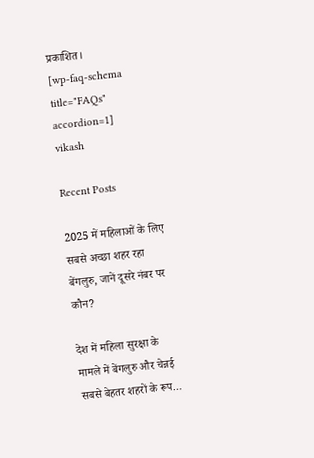प्रकाशित।
[wp-faq-schema title="FAQs" accordion=1]
vikash

Recent Posts

2025 में महिलाओं के लिए सबसे अच्छा शहर रहा बेंगलुरु, जानें दूसरे नंबर पर कौन?

देश में महिला सुरक्षा के मामले में बेंगलुरु और चेन्नई सबसे बेहतर शहरों के रूप…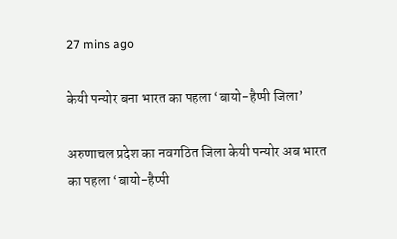27 mins ago

केयी पन्योर बना भारत का पहला ‘बायो-हैप्पी जिला’

अरुणाचल प्रदेश का नवगठित जिला केयी पन्योर अब भारत का पहला ‘बायो-हैप्पी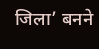जिला’ बनने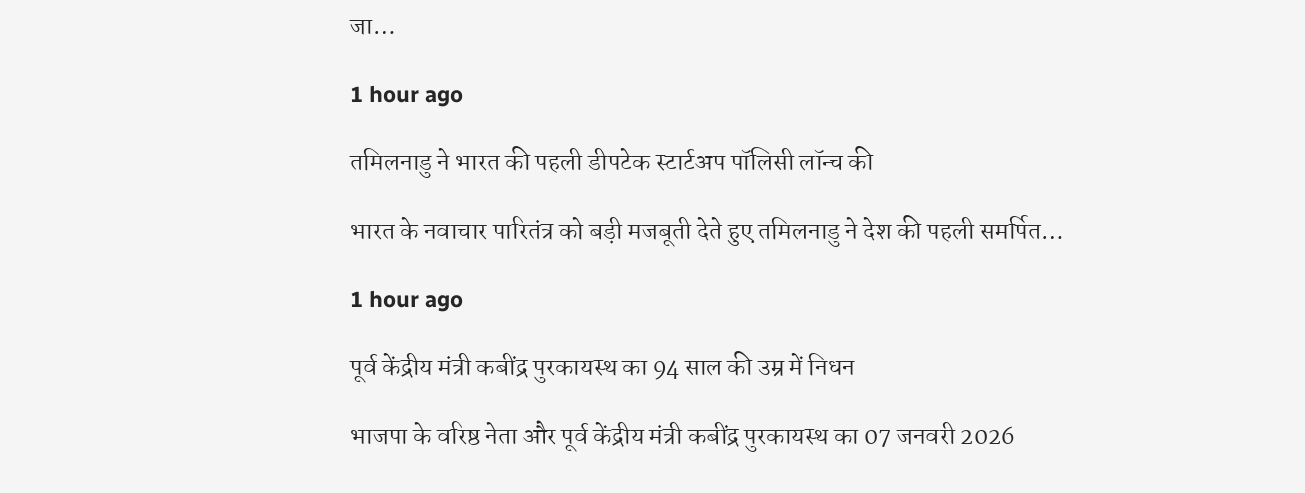जा…

1 hour ago

तमिलनाडु ने भारत की पहली डीपटेक स्टार्टअप पॉलिसी लॉन्च की

भारत के नवाचार पारितंत्र को बड़ी मजबूती देते हुए तमिलनाडु ने देश की पहली समर्पित…

1 hour ago

पूर्व केंद्रीय मंत्री कबींद्र पुरकायस्थ का 94 साल की उम्र में निधन

भाजपा के वरिष्ठ नेता और पूर्व केंद्रीय मंत्री कबींद्र पुरकायस्थ का 07 जनवरी 2026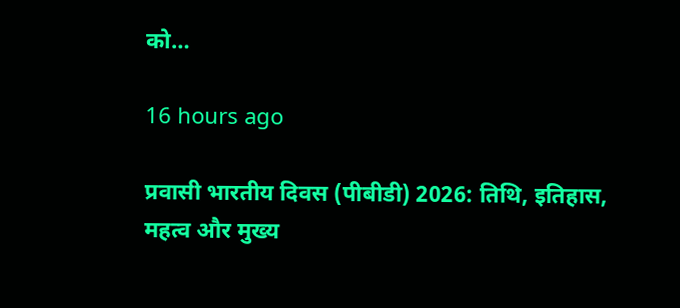को…

16 hours ago

प्रवासी भारतीय दिवस (पीबीडी) 2026: तिथि, इतिहास, महत्व और मुख्य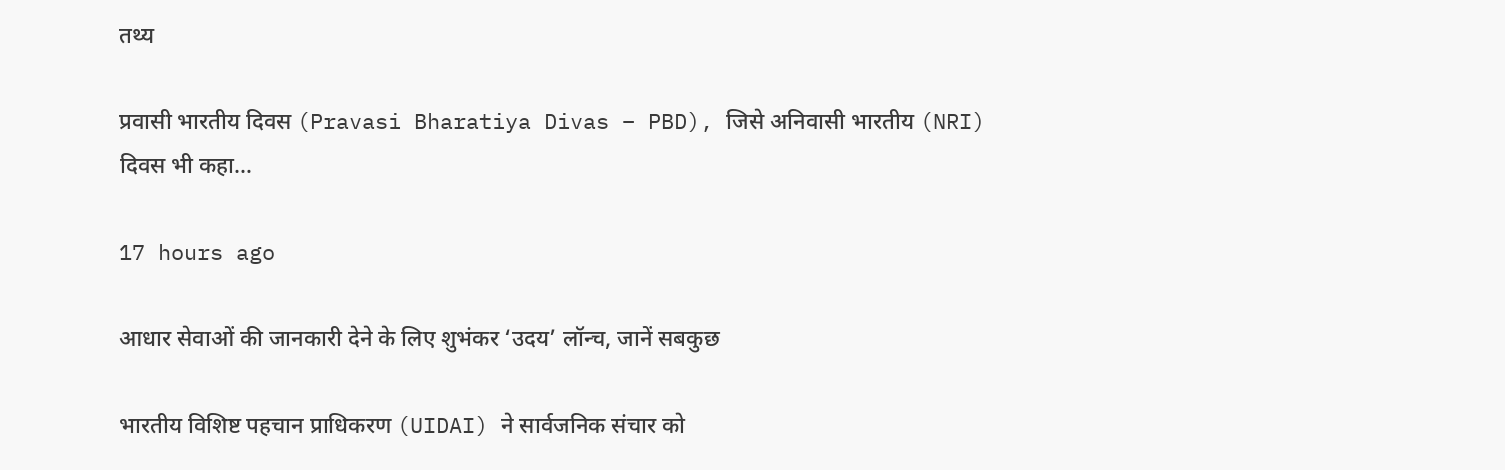तथ्य

प्रवासी भारतीय दिवस (Pravasi Bharatiya Divas – PBD), जिसे अनिवासी भारतीय (NRI) दिवस भी कहा…

17 hours ago

आधार सेवाओं की जानकारी देने के लिए शुभंकर ‘उदय’ लॉन्च, जानें सबकुछ

भारतीय विशिष्ट पहचान प्राधिकरण (UIDAI) ने सार्वजनिक संचार को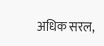अधिक सरल,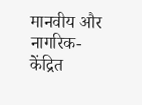मानवीय और नागरिक-केंद्रित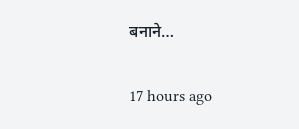बनाने…

17 hours ago